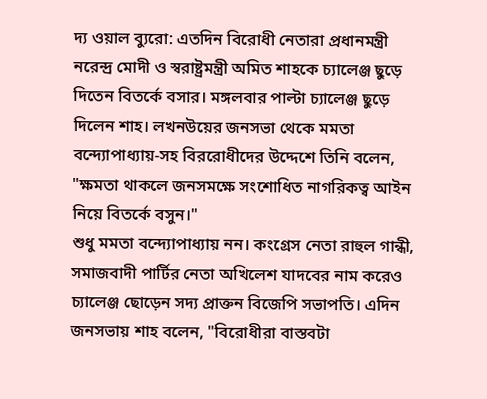দ্য ওয়াল ব্যুরো: এতদিন বিরোধী নেতারা প্রধানমন্ত্রী নরেন্দ্র মোদী ও স্বরাষ্ট্রমন্ত্রী অমিত শাহকে চ্যালেঞ্জ ছুড়ে দিতেন বিতর্কে বসার। মঙ্গলবার পাল্টা চ্যালেঞ্জ ছুড়ে দিলেন শাহ। লখনউয়ের জনসভা থেকে মমতা বন্দ্যোপাধ্যায়-সহ বিররোধীদের উদ্দেশে তিনি বলেন, "ক্ষমতা থাকলে জনসমক্ষে সংশোধিত নাগরিকত্ব আইন নিয়ে বিতর্কে বসুন।"
শুধু মমতা বন্দ্যোপাধ্যায় নন। কংগ্রেস নেতা রাহুল গান্ধী, সমাজবাদী পার্টির নেতা অখিলেশ যাদবের নাম করেও চ্যালেঞ্জ ছোড়েন সদ্য প্রাক্তন বিজেপি সভাপতি। এদিন জনসভায় শাহ বলেন, "বিরোধীরা বাস্তবটা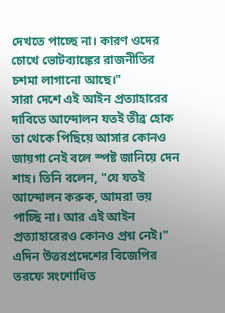দেখতে পাচ্ছে না। কারণ ওদের চোখে ভোটব্যাঙ্কের রাজনীতির চশমা লাগানো আছে।"
সারা দেশে এই আইন প্রত্যাহারের দাবিতে আন্দোলন যতই তীব্র হোক তা থেকে পিছিয়ে আসার কোনও জায়গা নেই বলে স্পষ্ট জানিয়ে দেন শাহ। তিনি বলেন, "যে যতই আন্দোলন করুক, আমরা ভয় পাচ্ছি না। আর এই আইন প্রত্যাহারেরও কোনও প্রশ্ন নেই।"
এদিন উত্তরপ্রদেশের বিজেপির তরফে সংশোধিত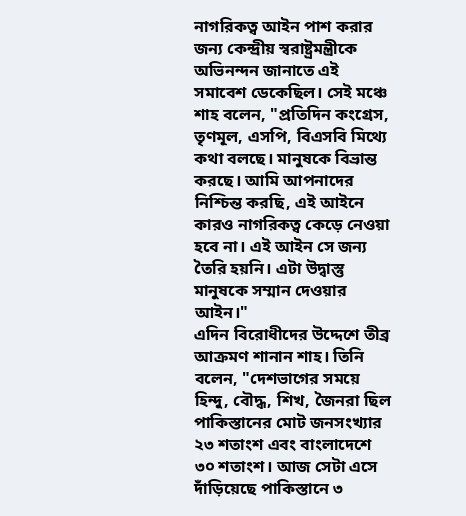নাগরিকত্ব আইন পাশ করার জন্য কেন্দ্রীয় স্বরাষ্ট্রমন্ত্রীকে অভিনন্দন জানাতে এই সমাবেশ ডেকেছিল। সেই মঞ্চে শাহ বলেন, "প্রতিদিন কংগ্রেস, তৃণমূল, এসপি, বিএসবি মিথ্যে কথা বলছে। মানুষকে বিভ্রান্ত করছে। আমি আপনাদের নিশ্চিন্ত করছি, এই আইনে কারও নাগরিকত্ব কেড়ে নেওয়া হবে না। এই আইন সে জন্য তৈরি হয়নি। এটা উদ্বাস্তু মানুষকে সম্মান দেওয়ার আইন।"
এদিন বিরোধীদের উদ্দেশে তীব্র আক্রমণ শানান শাহ। তিনি বলেন, "দেশভাগের সময়ে হিন্দু, বৌদ্ধ, শিখ, জৈনরা ছিল পাকিস্তানের মোট জনসংখ্যার ২৩ শতাংশ এবং বাংলাদেশে ৩০ শতাংশ। আজ সেটা এসে দাঁড়িয়েছে পাকিস্তানে ৩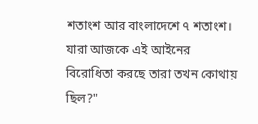শতাংশ আর বাংলাদেশে ৭ শতাংশ। যারা আজকে এই আইনের বিরোধিতা করছে তারা তখন কোথায় ছিল?"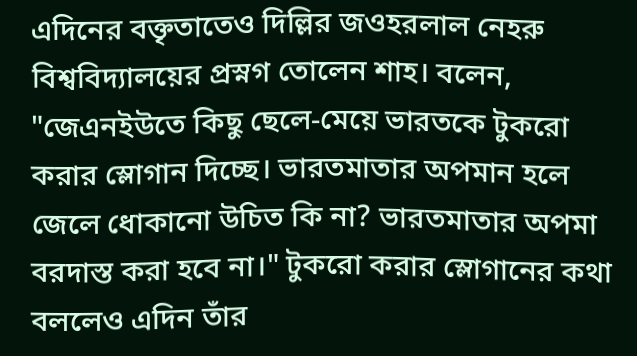এদিনের বক্তৃতাতেও দিল্লির জওহরলাল নেহরু বিশ্ববিদ্যালয়ের প্রস্নগ তোলেন শাহ। বলেন, "জেএনইউতে কিছু ছেলে-মেয়ে ভারতকে টুকরো করার স্লোগান দিচ্ছে। ভারতমাতার অপমান হলে জেলে ধোকানো উচিত কি না? ভারতমাতার অপমা বরদাস্ত করা হবে না।" টুকরো করার স্লোগানের কথা বললেও এদিন তাঁর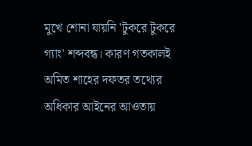মুখে শোনা যায়নি 'টুকরে টুকরে গ্যাং' শব্দবন্ধ। কারণ গতকালই অমিত শাহের দফতর তথ্যের অধিকার আইনের আওতায়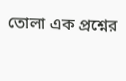তোলা এক প্রশ্নের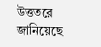উত্ততরে জানিয়েছে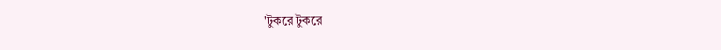'টুকরে টুকরে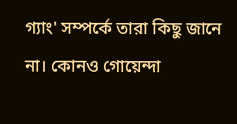গ্যাং' সম্পর্কে তারা কিছু জানে না। কোনও গোয়েন্দা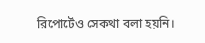রিপোর্টেও সেকথা বলা হয়নি।